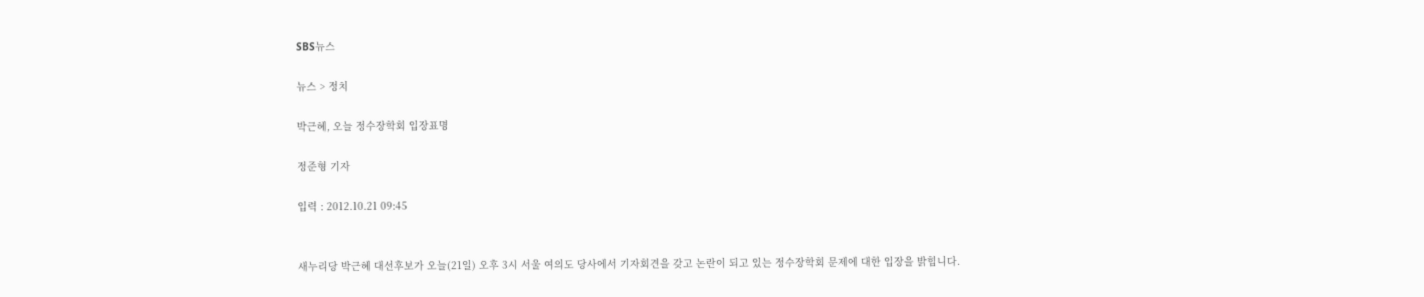SBS뉴스

뉴스 > 정치

박근혜, 오늘 정수장학회 입장표명

정준형 기자

입력 : 2012.10.21 09:45


새누리당 박근혜 대선후보가 오늘(21일) 오후 3시 서울 여의도 당사에서 기자회견을 갖고 논란이 되고 있는 정수장학회 문제에 대한 입장을 밝힙니다.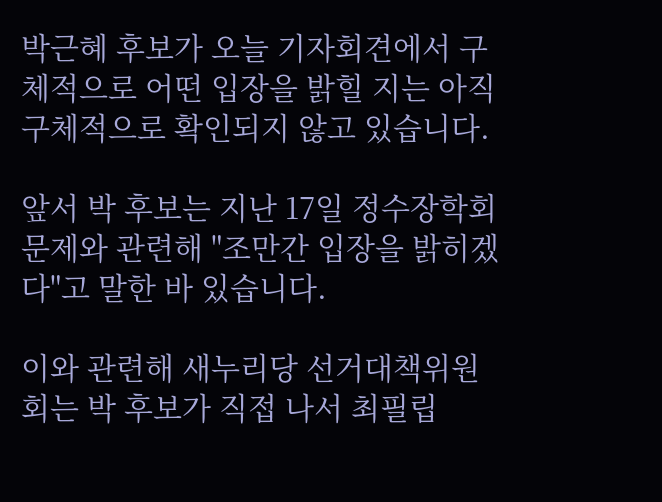박근혜 후보가 오늘 기자회견에서 구체적으로 어떤 입장을 밝힐 지는 아직 구체적으로 확인되지 않고 있습니다.

앞서 박 후보는 지난 17일 정수장학회 문제와 관련해 "조만간 입장을 밝히겠다"고 말한 바 있습니다.

이와 관련해 새누리당 선거대책위원회는 박 후보가 직접 나서 최필립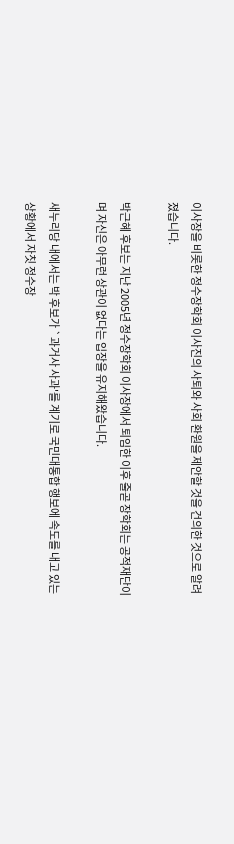이사장을 비롯한 정수장학회 이사진의 사퇴와 사회 환원을 제안할 것을 건의한 것으로 알려졌습니다.

박근혜 후보는 지난 2005년 정수장학회 이사장에서 퇴임한 이후 줄곧 장학회는 공적재단이며 자신은 아무런 상관이 없다는 입장을 유지해왔습니다.

새누리당 내에서는 박 후보가 `과거사 사과'를 계기로 국민대통합 행보에 속도를 내고 있는 상황에서 자칫 정수장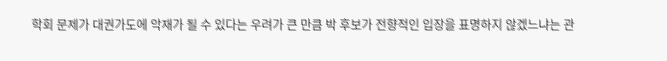학회 문제가 대권가도에 악재가 될 수 있다는 우려가 큰 만큼 박 후보가 전향적인 입장을 표명하지 않겠느냐는 관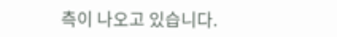측이 나오고 있습니다.